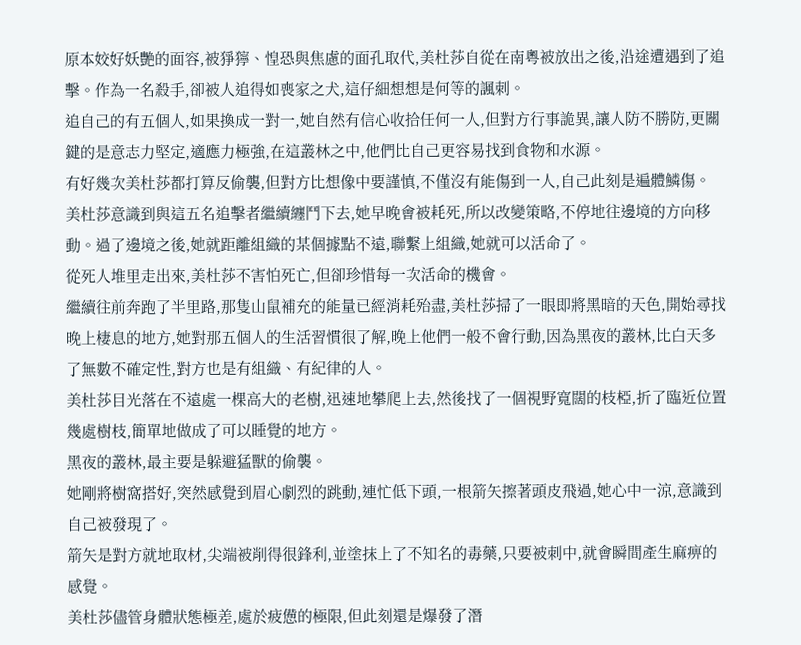原本姣好妖艷的面容,被猙獰、惶恐與焦慮的面孔取代,美杜莎自從在南粵被放出之後,沿途遭遇到了追擊。作為一名殺手,卻被人追得如喪家之犬,這仔細想想是何等的諷刺。
追自己的有五個人,如果換成一對一,她自然有信心收拾任何一人,但對方行事詭異,讓人防不勝防,更關鍵的是意志力堅定,適應力極強,在這叢林之中,他們比自己更容易找到食物和水源。
有好幾次美杜莎都打算反偷襲,但對方比想像中要謹慎,不僅沒有能傷到一人,自己此刻是遍體鱗傷。
美杜莎意識到與這五名追擊者繼續纏鬥下去,她早晚會被耗死,所以改變策略,不停地往邊境的方向移動。過了邊境之後,她就距離組織的某個據點不遠,聯繫上組織,她就可以活命了。
從死人堆里走出來,美杜莎不害怕死亡,但卻珍惜每一次活命的機會。
繼續往前奔跑了半里路,那隻山鼠補充的能量已經消耗殆盡,美杜莎掃了一眼即將黑暗的天色,開始尋找晚上棲息的地方,她對那五個人的生活習慣很了解,晚上他們一般不會行動,因為黑夜的叢林,比白天多了無數不確定性,對方也是有組織、有紀律的人。
美杜莎目光落在不遠處一棵高大的老樹,迅速地攀爬上去,然後找了一個視野寬闊的枝椏,折了臨近位置幾處樹枝,簡單地做成了可以睡覺的地方。
黑夜的叢林,最主要是躲避猛獸的偷襲。
她剛將樹窩搭好,突然感覺到眉心劇烈的跳動,連忙低下頭,一根箭矢擦著頭皮飛過,她心中一涼,意識到自己被發現了。
箭矢是對方就地取材,尖端被削得很鋒利,並塗抹上了不知名的毒藥,只要被刺中,就會瞬間產生麻痹的感覺。
美杜莎儘管身體狀態極差,處於疲憊的極限,但此刻還是爆發了潛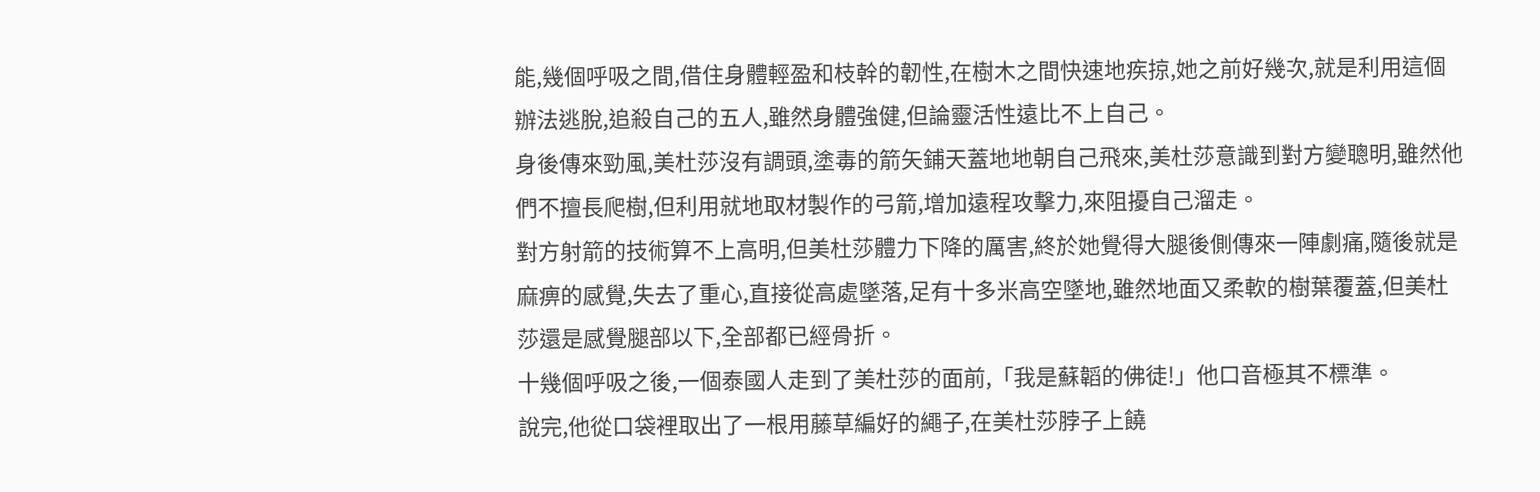能,幾個呼吸之間,借住身體輕盈和枝幹的韌性,在樹木之間快速地疾掠,她之前好幾次,就是利用這個辦法逃脫,追殺自己的五人,雖然身體強健,但論靈活性遠比不上自己。
身後傳來勁風,美杜莎沒有調頭,塗毒的箭矢鋪天蓋地地朝自己飛來,美杜莎意識到對方變聰明,雖然他們不擅長爬樹,但利用就地取材製作的弓箭,增加遠程攻擊力,來阻擾自己溜走。
對方射箭的技術算不上高明,但美杜莎體力下降的厲害,終於她覺得大腿後側傳來一陣劇痛,隨後就是麻痹的感覺,失去了重心,直接從高處墜落,足有十多米高空墜地,雖然地面又柔軟的樹葉覆蓋,但美杜莎還是感覺腿部以下,全部都已經骨折。
十幾個呼吸之後,一個泰國人走到了美杜莎的面前,「我是蘇韜的佛徒!」他口音極其不標準。
說完,他從口袋裡取出了一根用藤草編好的繩子,在美杜莎脖子上饒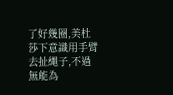了好幾圈,美杜莎下意識用手臂去扯繩子,不過無能為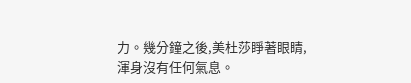力。幾分鐘之後,美杜莎睜著眼睛,渾身沒有任何氣息。